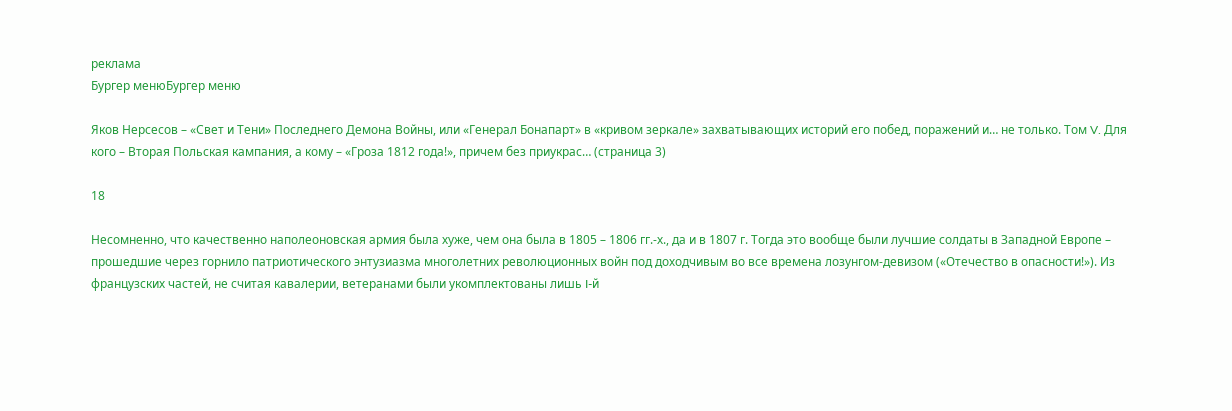реклама
Бургер менюБургер меню

Яков Нерсесов – «Свет и Тени» Последнего Демона Войны, или «Генерал Бонапарт» в «кривом зеркале» захватывающих историй его побед, поражений и… не только. Том V. Для кого – Вторая Польская кампания, а кому – «Гроза 1812 года!», причем без приукрас… (страница 3)

18

Несомненно, что качественно наполеоновская армия была хуже, чем она была в 1805 – 1806 гг.-х., да и в 1807 г. Тогда это вообще были лучшие солдаты в Западной Европе – прошедшие через горнило патриотического энтузиазма многолетних революционных войн под доходчивым во все времена лозунгом-девизом («Отечество в опасности!»). Из французских частей, не считая кавалерии, ветеранами были укомплектованы лишь I-й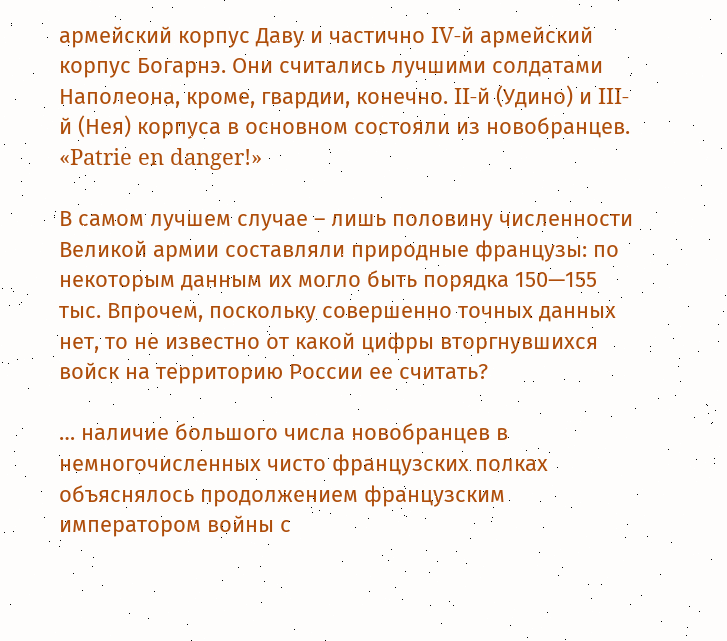армейский корпус Даву и частично IV-й армейский корпус Богарнэ. Они считались лучшими солдатами Наполеона, кроме, гвардии, конечно. II-й (Удино) и III-й (Нея) корпуса в основном состояли из новобранцев. «Patrie en danger!»

В самом лучшем случае – лишь половину численности Великой армии составляли природные французы: по некоторым данным их могло быть порядка 150—155 тыс. Впрочем, поскольку совершенно точных данных нет, то не известно от какой цифры вторгнувшихся войск на территорию России ее считать?

… наличие большого числа новобранцев в немногочисленных чисто французских полках объяснялось продолжением французским императором войны с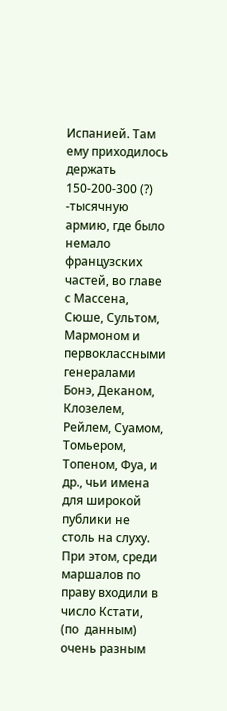Испанией. Там ему приходилось держать 150-200-300 (?) -тысячную армию, где было немало французских частей, во главе с Массена, Сюше, Сультом, Мармоном и первоклассными генералами Бонэ, Деканом, Клозелем, Рейлем, Суамом, Томьером, Топеном, Фуа, и др., чьи имена для широкой публики не столь на слуху. При этом, среди маршалов по праву входили в число Кстати, (по  данным) очень разным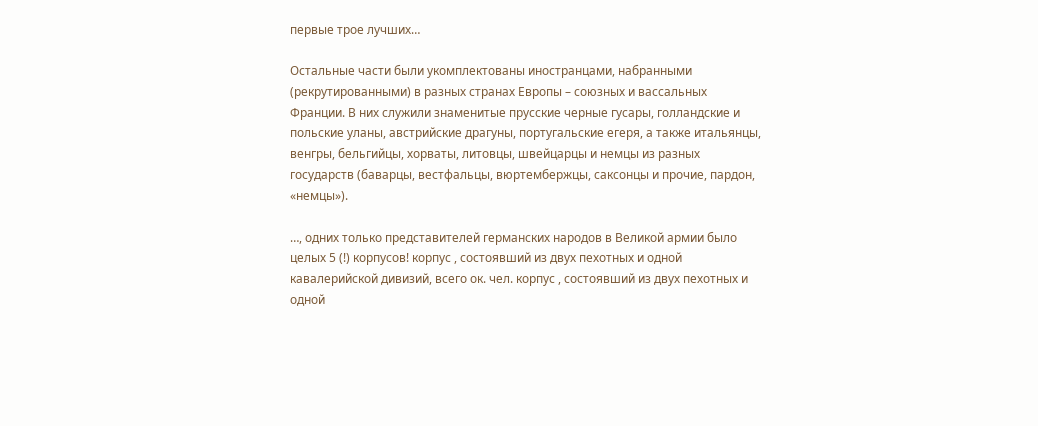первые трое лучших…

Остальные части были укомплектованы иностранцами, набранными (рекрутированными) в разных странах Европы – союзных и вассальных Франции. В них служили знаменитые прусские черные гусары, голландские и польские уланы, австрийские драгуны, португальские егеря, а также итальянцы, венгры, бельгийцы, хорваты, литовцы, швейцарцы и немцы из разных государств (баварцы, вестфальцы, вюртембержцы, саксонцы и прочие, пардон, «немцы»).

…, одних только представителей германских народов в Великой армии было целых 5 (!) корпусов! корпус , состоявший из двух пехотных и одной кавалерийской дивизий, всего ок. чел. корпус , состоявший из двух пехотных и одной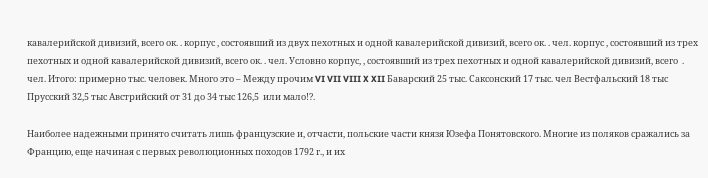кавалерийской дивизий, всего ок. . корпус , состоявший из двух пехотных и одной кавалерийской дивизий, всего ок. . чел. корпус , состоявший из трех пехотных и одной кавалерийской дивизий, всего ок. . чел. Условно корпус, , состоявший из трех пехотных и одной кавалерийской дивизий, всего  . чел. Итого: примерно тыс. человек. Много это – Между прочим VI VII VIII X XII Баварский 25 тыс. Саксонский 17 тыс. чел Вестфальский 18 тыс Прусский 32,5 тыс Австрийский от 31 до 34 тыс 126,5  или мало!?.

Наиболее надежными принято считать лишь французские и, отчасти, польские части князя Юзефа Понятовского. Многие из поляков сражались за Францию, еще начиная с первых революционных походов 1792 г., и их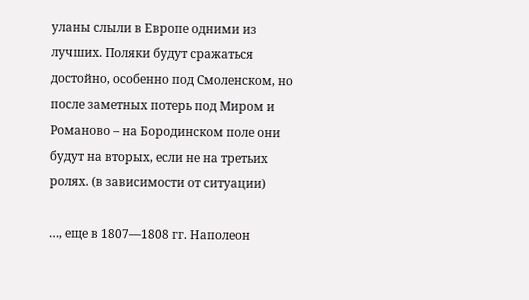уланы слыли в Европе одними из лучших. Поляки будут сражаться достойно, особенно под Смоленском, но после заметных потерь под Миром и Романово – на Бородинском поле они будут на вторых, если не на третьих ролях. (в зависимости от ситуации)

…, еще в 1807—1808 гг. Наполеон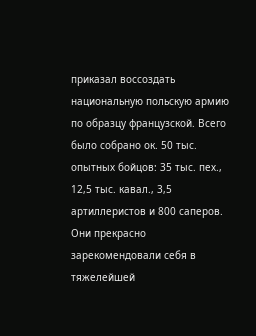приказал воссоздать национальную польскую армию по образцу французской. Всего было собрано ок. 50 тыс. опытных бойцов: 35 тыс. пех., 12,5 тыс. кавал., 3,5 артиллеристов и 800 саперов. Они прекрасно зарекомендовали себя в тяжелейшей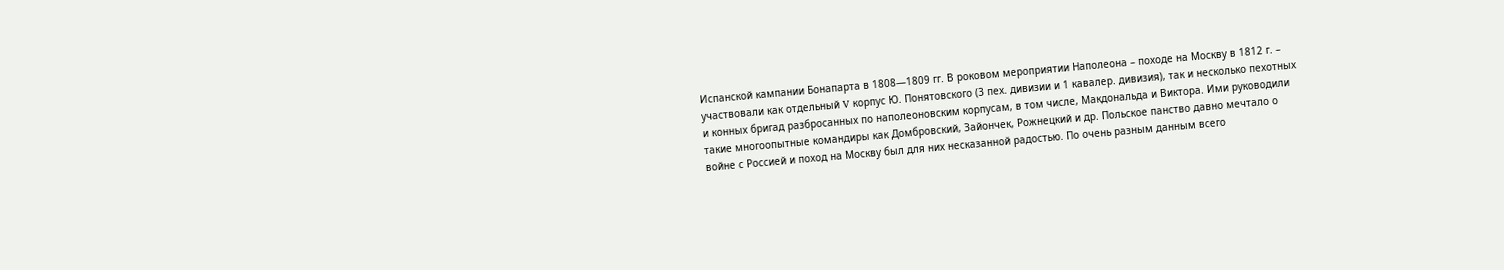Испанской кампании Бонапарта в 1808—1809 гг. В роковом мероприятии Наполеона – походе на Москву в 1812 г. – участвовали как отдельный V корпус Ю. Понятовского (3 пех. дивизии и 1 кавалер. дивизия), так и несколько пехотных и конных бригад разбросанных по наполеоновским корпусам, в том числе, Макдональда и Виктора. Ими руководили такие многоопытные командиры как Домбровский, Зайончек, Рожнецкий и др. Польское панство давно мечтало о войне с Россией и поход на Москву был для них несказанной радостью. По очень разным данным всего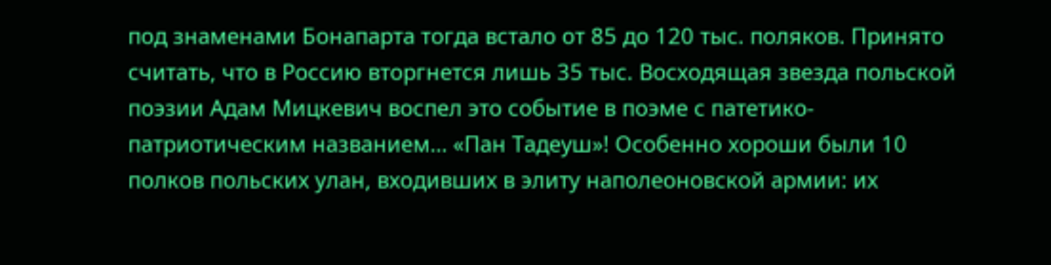под знаменами Бонапарта тогда встало от 85 до 120 тыс. поляков. Принято считать, что в Россию вторгнется лишь 35 тыс. Восходящая звезда польской поэзии Адам Мицкевич воспел это событие в поэме с патетико-патриотическим названием… «Пан Тадеуш»! Особенно хороши были 10 полков польских улан, входивших в элиту наполеоновской армии: их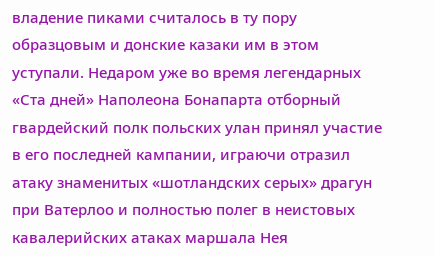владение пиками считалось в ту пору образцовым и донские казаки им в этом уступали. Недаром уже во время легендарных «Ста дней» Наполеона Бонапарта отборный гвардейский полк польских улан принял участие в его последней кампании, играючи отразил атаку знаменитых «шотландских серых» драгун при Ватерлоо и полностью полег в неистовых кавалерийских атаках маршала Нея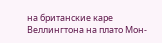на британские каре Веллингтона на плато Мон-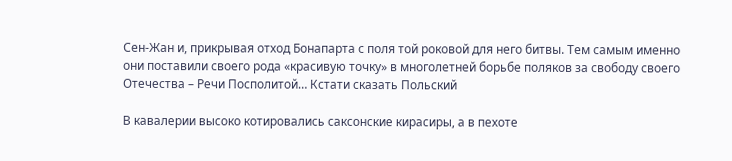Сен-Жан и, прикрывая отход Бонапарта с поля той роковой для него битвы. Тем самым именно они поставили своего рода «красивую точку» в многолетней борьбе поляков за свободу своего Отечества – Речи Посполитой… Кстати сказать Польский

В кавалерии высоко котировались саксонские кирасиры, а в пехоте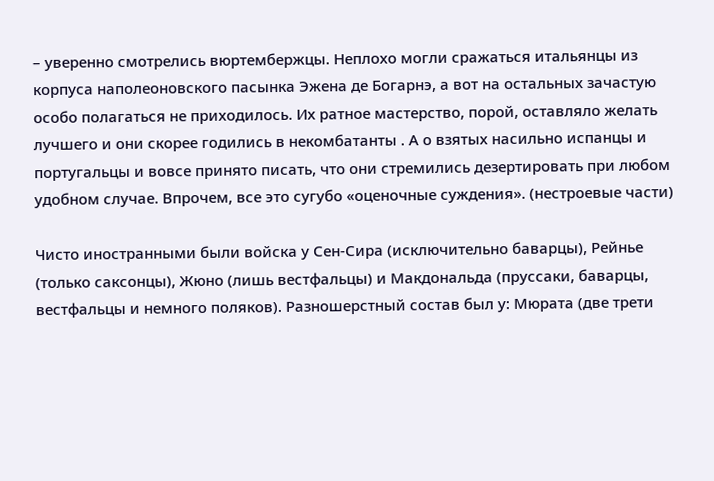– уверенно смотрелись вюртембержцы. Неплохо могли сражаться итальянцы из корпуса наполеоновского пасынка Эжена де Богарнэ, а вот на остальных зачастую особо полагаться не приходилось. Их ратное мастерство, порой, оставляло желать лучшего и они скорее годились в некомбатанты . А о взятых насильно испанцы и португальцы и вовсе принято писать, что они стремились дезертировать при любом удобном случае. Впрочем, все это сугубо «оценочные суждения». (нестроевые части)

Чисто иностранными были войска у Сен-Сира (исключительно баварцы), Рейнье (только саксонцы), Жюно (лишь вестфальцы) и Макдональда (пруссаки, баварцы, вестфальцы и немного поляков). Разношерстный состав был у: Мюрата (две трети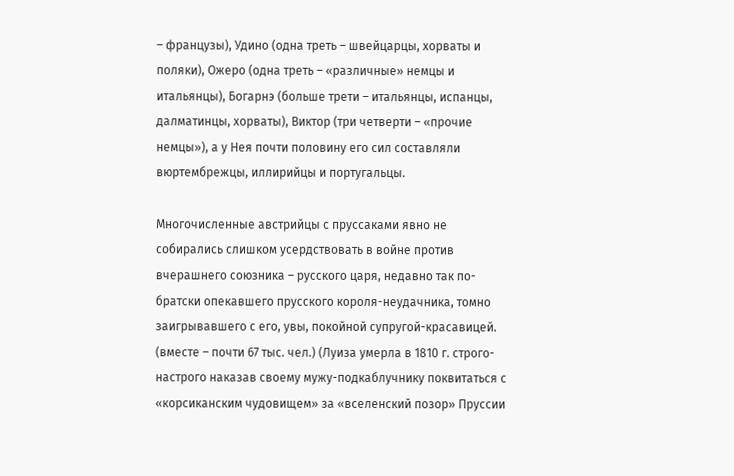– французы), Удино (одна треть – швейцарцы, хорваты и поляки), Ожеро (одна треть – «различные» немцы и итальянцы), Богарнэ (больше трети – итальянцы, испанцы, далматинцы, хорваты), Виктор (три четверти – «прочие немцы»), а у Нея почти половину его сил составляли вюртембрежцы, иллирийцы и португальцы.

Многочисленные австрийцы с пруссаками явно не собирались слишком усердствовать в войне против вчерашнего союзника – русского царя, недавно так по-братски опекавшего прусского короля-неудачника, томно заигрывавшего с его, увы, покойной супругой-красавицей. (вместе – почти 67 тыс. чел.) (Луиза умерла в 1810 г. строго-настрого наказав своему мужу-подкаблучнику поквитаться с «корсиканским чудовищем» за «вселенский позор» Пруссии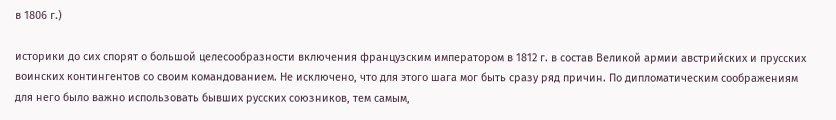в 1806 г.)

историки до сих спорят о большой целесообразности включения французским императором в 1812 г. в состав Великой армии австрийских и прусских воинских контингентов со своим командованием. Не исключено, что для этого шага мог быть сразу ряд причин. По дипломатическим соображениям для него было важно использовать бывших русских союзников, тем самым,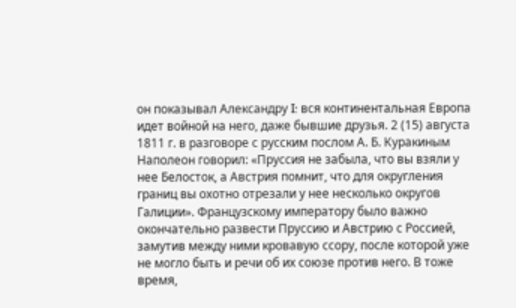он показывал Александру I: вся континентальная Европа идет войной на него, даже бывшие друзья. 2 (15) августа 1811 г. в разговоре с русским послом А. Б. Куракиным Наполеон говорил: «Пруссия не забыла, что вы взяли у нее Белосток, а Австрия помнит, что для округления границ вы охотно отрезали у нее несколько округов Галиции». Французскому императору было важно окончательно развести Пруссию и Австрию с Россией, замутив между ними кровавую ссору, после которой уже не могло быть и речи об их союзе против него. В тоже время,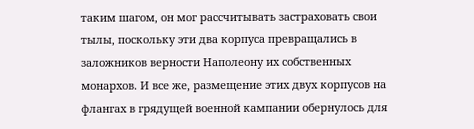таким шагом, он мог рассчитывать застраховать свои тылы, поскольку эти два корпуса превращались в заложников верности Наполеону их собственных монархов. И все же, размещение этих двух корпусов на флангах в грядущей военной кампании обернулось для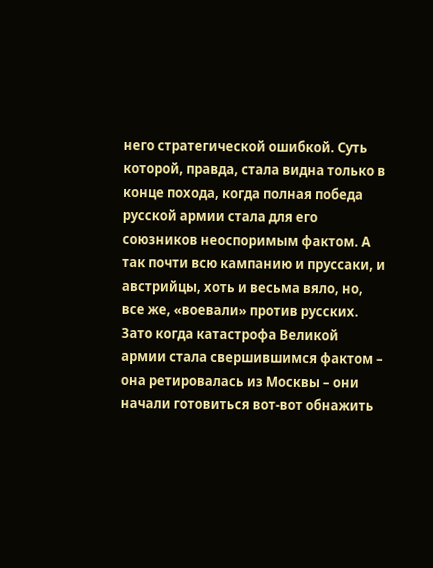него стратегической ошибкой. Суть которой, правда, стала видна только в конце похода, когда полная победа русской армии стала для его союзников неоспоримым фактом. А так почти всю кампанию и пруссаки, и австрийцы, хоть и весьма вяло, но, все же, «воевали» против русских. Зато когда катастрофа Великой армии стала свершившимся фактом – она ретировалась из Москвы – они начали готовиться вот-вот обнажить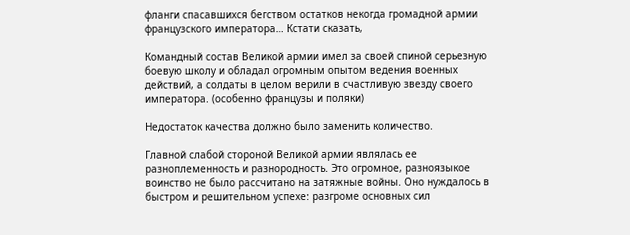фланги спасавшихся бегством остатков некогда громадной армии французского императора… Кстати сказать,

Командный состав Великой армии имел за своей спиной серьезную боевую школу и обладал огромным опытом ведения военных действий, а солдаты в целом верили в счастливую звезду своего императора. (особенно французы и поляки)

Недостаток качества должно было заменить количество.

Главной слабой стороной Великой армии являлась ее разноплеменность и разнородность. Это огромное, разноязыкое воинство не было рассчитано на затяжные войны. Оно нуждалось в быстром и решительном успехе: разгроме основных сил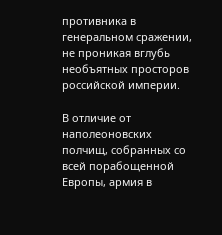противника в генеральном сражении, не проникая вглубь необъятных просторов российской империи.

В отличие от наполеоновских полчищ, собранных со всей порабощенной Европы, армия в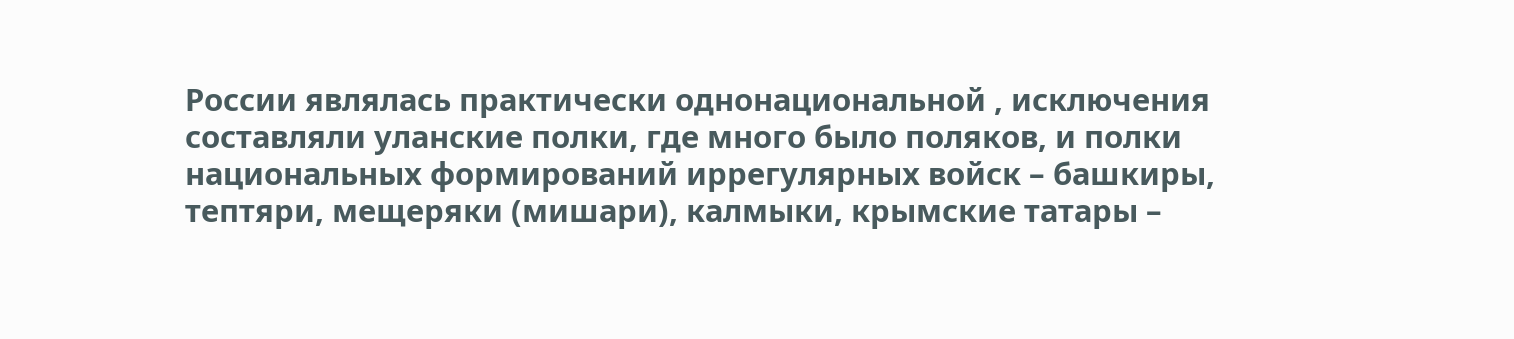России являлась практически однонациональной , исключения составляли уланские полки, где много было поляков, и полки национальных формирований иррегулярных войск – башкиры, тептяри, мещеряки (мишари), калмыки, крымские татары –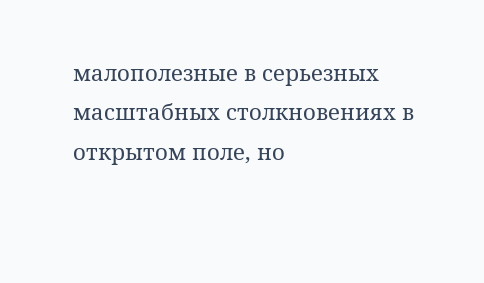малополезные в серьезных масштабных столкновениях в открытом поле, но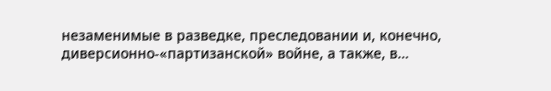незаменимые в разведке, преследовании и, конечно, диверсионно-«партизанской» войне, а также, в…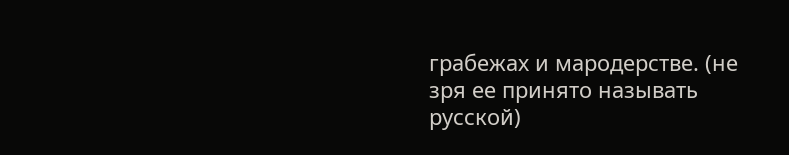грабежах и мародерстве. (не зря ее принято называть русской)